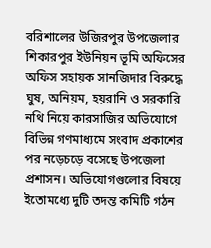বরিশালের উজিরপুর উপজেলার শিকারপুর ইউনিয়ন ভূমি অফিসের অফিস সহায়ক সানজিদার বিরুদ্ধে ঘুষ, অনিয়ম, হয়রানি ও সরকারি নথি নিয়ে কারসাজির অভিযোগে বিভিন্ন গণমাধ্যমে সংবাদ প্রকাশের পর নড়েচড়ে বসেছে উপজেলা প্রশাসন। অভিযোগগুলোর বিষয়ে ইতোমধ্যে দুটি তদন্ত কমিটি গঠন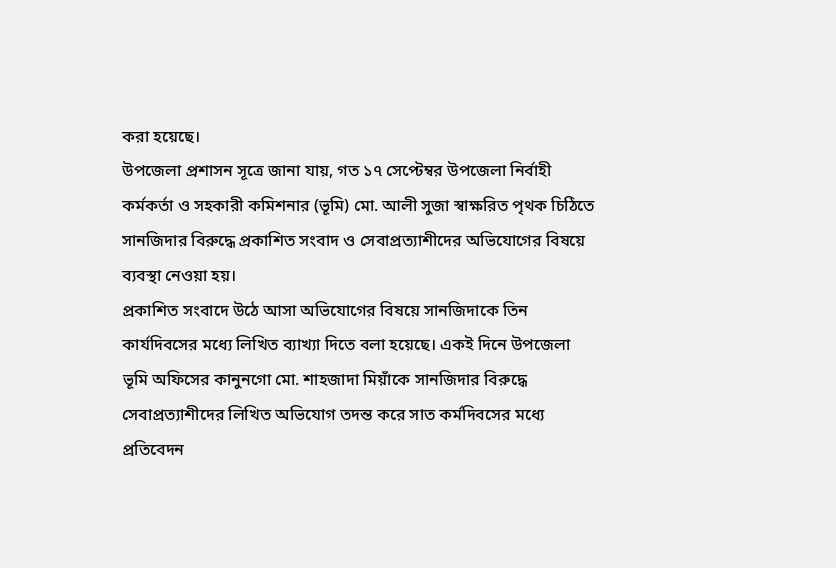করা হয়েছে।
উপজেলা প্রশাসন সূত্রে জানা যায়, গত ১৭ সেপ্টেম্বর উপজেলা নির্বাহী কর্মকর্তা ও সহকারী কমিশনার (ভূমি) মো. আলী সুজা স্বাক্ষরিত পৃথক চিঠিতে সানজিদার বিরুদ্ধে প্রকাশিত সংবাদ ও সেবাপ্রত্যাশীদের অভিযোগের বিষয়ে ব্যবস্থা নেওয়া হয়।
প্রকাশিত সংবাদে উঠে আসা অভিযোগের বিষয়ে সানজিদাকে তিন কার্যদিবসের মধ্যে লিখিত ব্যাখ্যা দিতে বলা হয়েছে। একই দিনে উপজেলা ভূমি অফিসের কানুনগো মো. শাহজাদা মিয়াঁকে সানজিদার বিরুদ্ধে সেবাপ্রত্যাশীদের লিখিত অভিযোগ তদন্ত করে সাত কর্মদিবসের মধ্যে প্রতিবেদন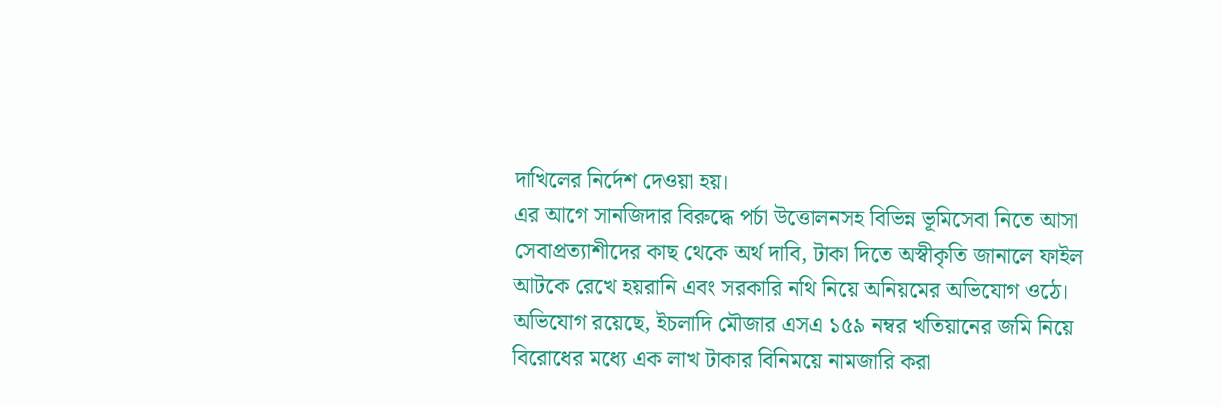দাখিলের নির্দেশ দেওয়া হয়।
এর আগে সানজিদার বিরুদ্ধে পর্চা উত্তোলনসহ বিভিন্ন ভূমিসেবা নিতে আসা সেবাপ্রত্যাশীদের কাছ থেকে অর্থ দাবি, টাকা দিতে অস্বীকৃতি জানালে ফাইল আটকে রেখে হয়রানি এবং সরকারি নথি নিয়ে অনিয়মের অভিযোগ ওঠে।
অভিযোগ রয়েছে, ইচলাদি মৌজার এসএ ১৫৯ নম্বর খতিয়ানের জমি নিয়ে বিরোধের মধ্যে এক লাখ টাকার বিনিময়ে নামজারি করা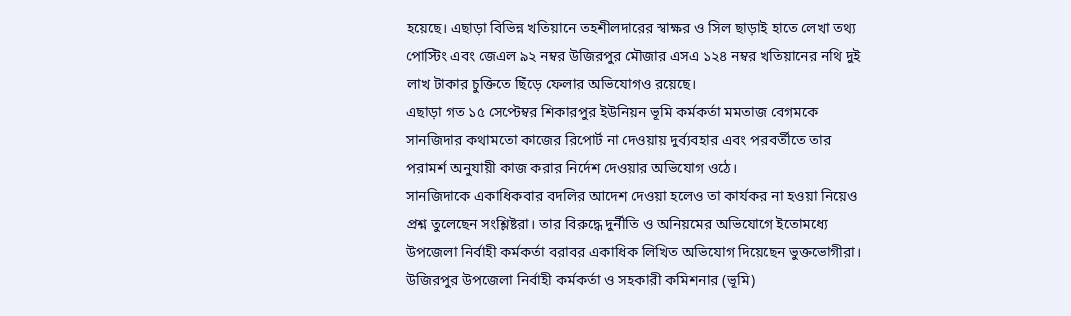হয়েছে। এছাড়া বিভিন্ন খতিয়ানে তহশীলদারের স্বাক্ষর ও সিল ছাড়াই হাতে লেখা তথ্য পোস্টিং এবং জেএল ৯২ নম্বর উজিরপুর মৌজার এসএ ১২৪ নম্বর খতিয়ানের নথি দুই লাখ টাকার চুক্তিতে ছিঁড়ে ফেলার অভিযোগও রয়েছে।
এছাড়া গত ১৫ সেপ্টেম্বর শিকারপুর ইউনিয়ন ভূমি কর্মকর্তা মমতাজ বেগমকে সানজিদার কথামতো কাজের রিপোর্ট না দেওয়ায় দুর্ব্যবহার এবং পরবর্তীতে তার পরামর্শ অনুযায়ী কাজ করার নির্দেশ দেওয়ার অভিযোগ ওঠে।
সানজিদাকে একাধিকবার বদলির আদেশ দেওয়া হলেও তা কার্যকর না হওয়া নিয়েও প্রশ্ন তুলেছেন সংশ্লিষ্টরা। তার বিরুদ্ধে দুর্নীতি ও অনিয়মের অভিযোগে ইতোমধ্যে উপজেলা নির্বাহী কর্মকর্তা বরাবর একাধিক লিখিত অভিযোগ দিয়েছেন ভুক্তভোগীরা।
উজিরপুর উপজেলা নির্বাহী কর্মকর্তা ও সহকারী কমিশনার (ভূমি)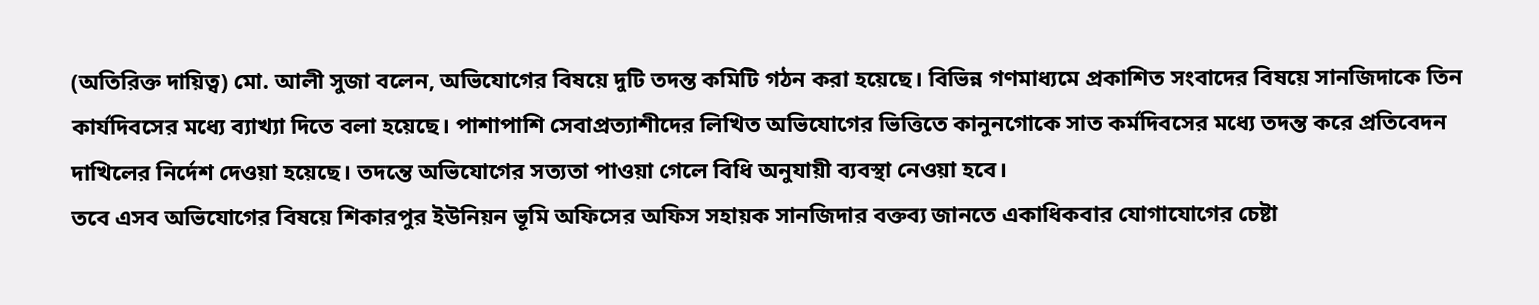(অতিরিক্ত দায়িত্ব) মো. আলী সুজা বলেন, অভিযোগের বিষয়ে দুটি তদন্ত কমিটি গঠন করা হয়েছে। বিভিন্ন গণমাধ্যমে প্রকাশিত সংবাদের বিষয়ে সানজিদাকে তিন কার্যদিবসের মধ্যে ব্যাখ্যা দিতে বলা হয়েছে। পাশাপাশি সেবাপ্রত্যাশীদের লিখিত অভিযোগের ভিত্তিতে কানুনগোকে সাত কর্মদিবসের মধ্যে তদন্ত করে প্রতিবেদন দাখিলের নির্দেশ দেওয়া হয়েছে। তদন্তে অভিযোগের সত্যতা পাওয়া গেলে বিধি অনুযায়ী ব্যবস্থা নেওয়া হবে।
তবে এসব অভিযোগের বিষয়ে শিকারপুর ইউনিয়ন ভূমি অফিসের অফিস সহায়ক সানজিদার বক্তব্য জানতে একাধিকবার যোগাযোগের চেষ্টা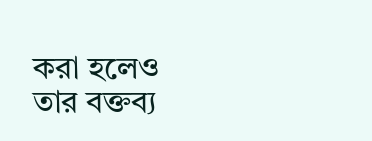করা হলেও তার বক্তব্য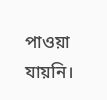পাওয়া যায়নি।